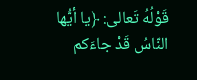قَوْلُهُ تَعالى: ﴿يا أيُّها النّاسُ قَدْ جاءَكم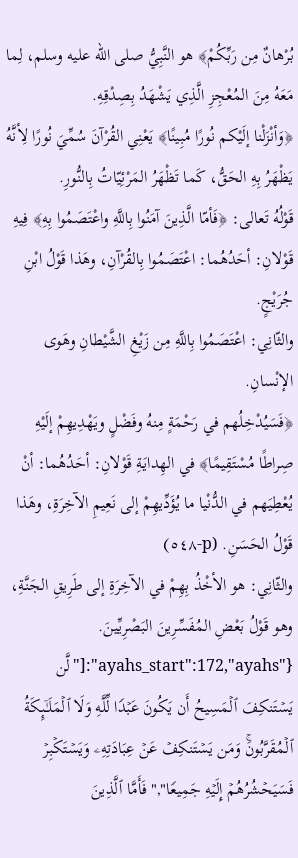بُرْهانٌ مِن رَبِّكُمْ﴾ هو النَّبِيُّ صلى الله عليه وسلم، لِما مَعَهُ مِنَ المُعْجِزِ الَّذِي يَشْهَدُ بِصِدْقِهِ.
﴿وَأنْزَلْنا إلَيْكم نُورًا مُبِينًا﴾ يَعْنِي القُرْآنَ سُمِّيَ نُورًا لِأنَّهُ يَظْهَرُ بِهِ الحَقُّ، كَما تَظْهَرُ المَرْئِيّاتُ بِالنُّورِ.
قَوْلُهُ تَعالى: ﴿فَأمّا الَّذِينَ آمَنُوا بِاللَّهِ واعْتَصَمُوا بِهِ﴾ فِيهِ قَوْلانِ: أحَدُهُما: اعْتَصَمُوا بِالقُرْآنِ، وهَذا قَوْلُ ابْنِ جُرَيْجٍ.
والثّانِي: اعْتَصَمُوا بِاللَّهِ مِن زَيْغِ الشَّيْطانِ وهَوى الإنْسانِ.
﴿فَسَيُدْخِلُهم في رَحْمَةٍ مِنهُ وفَضْلٍ ويَهْدِيهِمْ إلَيْهِ صِراطًا مُسْتَقِيمًا﴾ في الهِدايَةِ قَوْلانِ: أحَدُهُما: أنْ يُعْطِيَهم في الدُّنْيا ما يُؤَدِّيهِمْ إلى نَعِيمِ الآخِرَةِ، وهَذا قَوْلُ الحَسَنِ. (p-٥٤٨)
والثّانِي: هو الأخْذُ بِهِمْ في الآخِرَةِ إلى طَرِيقِ الجَنَّةِ، وهو قَوْلُ بَعْضِ المُفَسِّرِينَ البَصْرِيِّينَ.
{"ayahs_start":172,"ayahs":["لَّن یَسۡتَنكِفَ ٱلۡمَسِیحُ أَن یَكُونَ عَبۡدࣰا لِّلَّهِ وَلَا ٱلۡمَلَـٰۤىِٕكَةُ ٱلۡمُقَرَّبُونَۚ وَمَن یَسۡتَنكِفۡ عَنۡ عِبَادَتِهِۦ وَیَسۡتَكۡبِرۡ فَسَیَحۡشُرُهُمۡ إِلَیۡهِ جَمِیعࣰا","فَأَمَّا ٱلَّذِینَ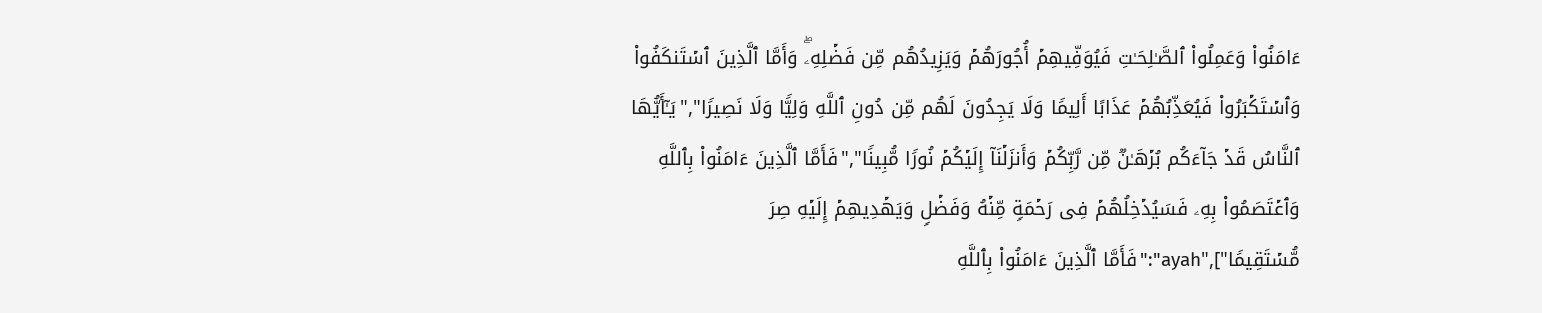ءَامَنُوا۟ وَعَمِلُوا۟ ٱلصَّـٰلِحَـٰتِ فَیُوَفِّیهِمۡ أُجُورَهُمۡ وَیَزِیدُهُم مِّن فَضۡلِهِۦۖ وَأَمَّا ٱلَّذِینَ ٱسۡتَنكَفُوا۟ وَٱسۡتَكۡبَرُوا۟ فَیُعَذِّبُهُمۡ عَذَابًا أَلِیمࣰا وَلَا یَجِدُونَ لَهُم مِّن دُونِ ٱللَّهِ وَلِیࣰّا وَلَا نَصِیرࣰا","یَـٰۤأَیُّهَا ٱلنَّاسُ قَدۡ جَاۤءَكُم بُرۡهَـٰنࣱ مِّن رَّبِّكُمۡ وَأَنزَلۡنَاۤ إِلَیۡكُمۡ نُورࣰا مُّبِینࣰا","فَأَمَّا ٱلَّذِینَ ءَامَنُوا۟ بِٱللَّهِ وَٱعۡتَصَمُوا۟ بِهِۦ فَسَیُدۡخِلُهُمۡ فِی رَحۡمَةࣲ مِّنۡهُ وَفَضۡلࣲ وَیَهۡدِیهِمۡ إِلَیۡهِ صِرَ مُّسۡتَقِیمࣰا"],"ayah":"فَأَمَّا ٱلَّذِینَ ءَامَنُوا۟ بِٱللَّهِ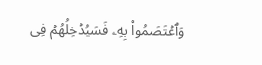وَٱعۡتَصَمُوا۟ بِهِۦ فَسَیُدۡخِلُهُمۡ فِی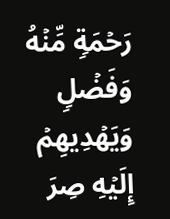رَحۡمَةࣲ مِّنۡهُ وَفَضۡلࣲ وَیَهۡدِیهِمۡ إِلَیۡهِ صِرَ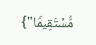مُّسۡتَقِیمࣰا"}